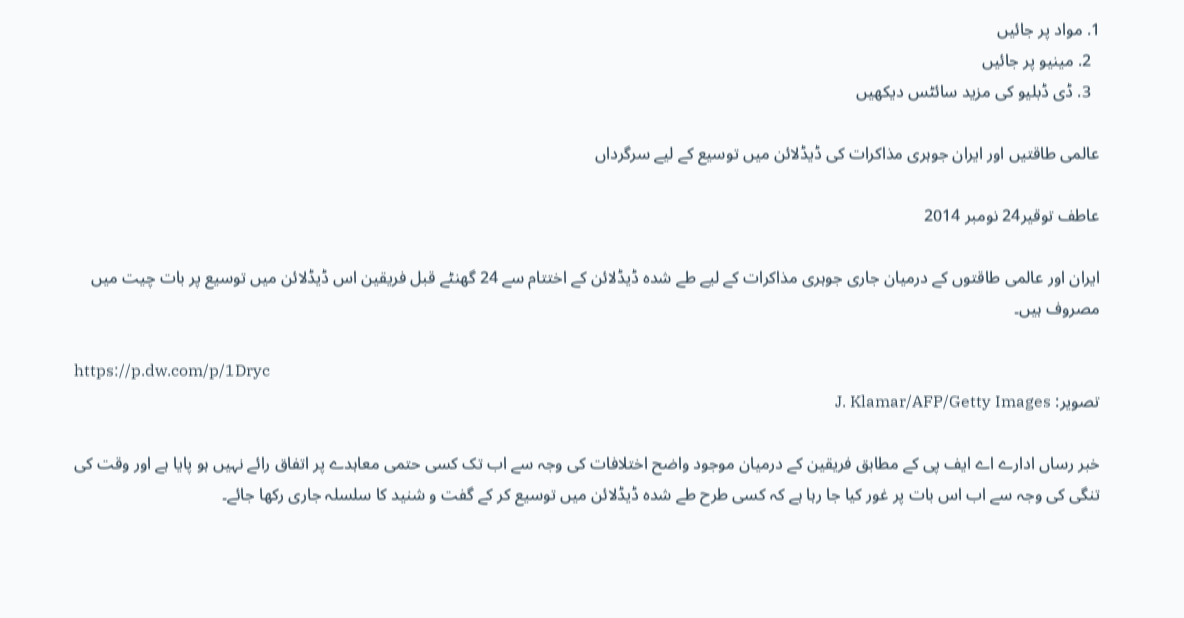1. مواد پر جائیں
  2. مینیو پر جائیں
  3. ڈی ڈبلیو کی مزید سائٹس دیکھیں

عالمی طاقتیں اور ایران جوہری مذاکرات کی ڈیڈلائن میں توسیع کے لیے سرگرداں

عاطف توقیر24 نومبر 2014

ایران اور عالمی طاقتوں کے درمیان جاری جوہری مذاکرات کے لیے طے شدہ ڈیڈلائن کے اختتام سے 24 گھنٹے قبل فریقین اس ڈیڈلائن میں توسیع پر بات چیت میں مصروف ہیں۔

https://p.dw.com/p/1Dryc
تصویر: J. Klamar/AFP/Getty Images

خبر رساں ادارے اے ایف پی کے مطابق فریقین کے درمیان موجود واضح اختلافات کی وجہ سے اب تک کسی حتمی معاہدے پر اتفاق رائے نہیں ہو پایا ہے اور وقت کی تنگی کی وجہ سے اب اس بات پر غور کیا جا رہا ہے کہ کسی طرح طے شدہ ڈیڈلائن میں توسیع کر کے گفت و شنید کا سلسلہ جاری رکھا جائے۔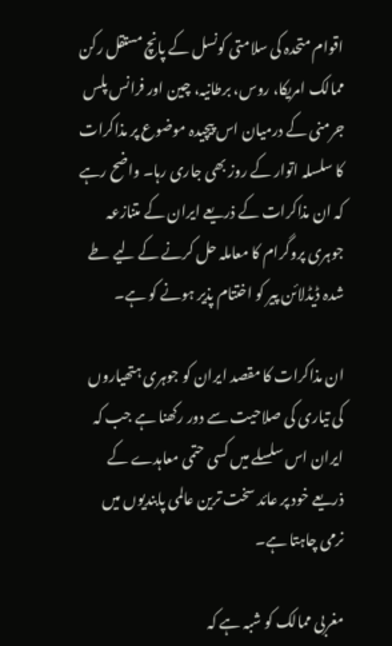اقوام متحدہ کی سلامتی کونسل کے پانچ مستقل رکن ممالک امریکا، روس، برطانیہ، چین اور فرانس پلس جرمنی کے درمیان اس پیچیدہ موضوع پر مذاکرات کا سلسلہ اتوار کے روز بھی جاری رہا۔ واضح رہے کہ ان مذاکرات کے ذریعے ایران کے متنازعہ جوہری پروگرام کا معاملہ حل کرنے کے لیے طے شدہ ڈیڈلائن پیر کو اختتام پذیر ہونے کو ہے۔

ان مذاکرات کا مقصد ایران کو جوہری ہتھیاروں کی تیاری کی صلاحیت سے دور رکھنا ہے جب کہ ایران اس سلسلے میں کسی حتمی معاہدے کے ذریعے خود پر عائد سخت ترین عالمی پابندیوں میں نرمی چاہتا ہے۔

مغربی ممالک کو شبہ ہے کہ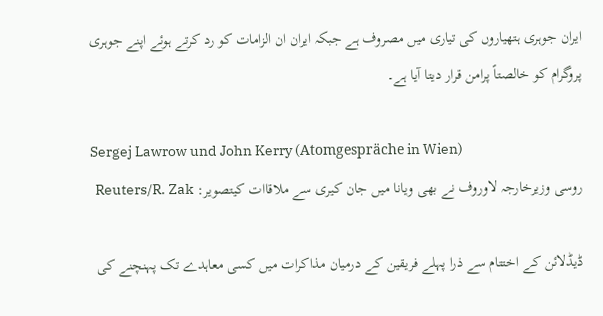ایران جوہری ہتھیاروں کی تیاری میں مصروف ہے جبکہ ایران ان الزامات کو رد کرتے ہوئے اپنے جوہری پروگرام کو خالصتاً پرامن قرار دیتا آیا ہے۔

Sergej Lawrow und John Kerry (Atomgespräche in Wien)
روسی وزیرخارجہ لاوروف نے بھی ویانا میں جان کیری سے ملاقاات کیتصویر: Reuters/R. Zak

ڈیڈلائن کے اختتام سے ذرا پہلے فریقین کے درمیان مذاکرات میں کسی معاہدے تک پہنچنے کی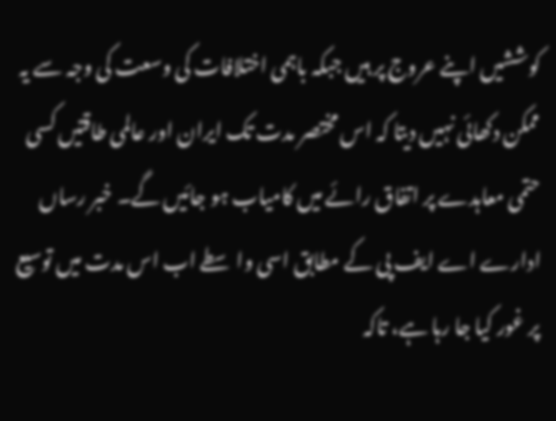کوششیں اپنے عروج پر ہیں جبکہ باہمی اختلافات کی وسعت کی وجہ سے یہ ممکن دکھائی نہیں دیتا کہ اس مختصر مدت تک ایران اور عالمی طاقتیں کسی حتمی معاہدے پر اتفاق رائے میں کامیاب ہو جائیں گے۔ خبر رساں ادارے اے ایف پی کے مطابق اسی واسطے اب اس مدت میں توسیع پر غور کیا جا رہا ہے، تاکہ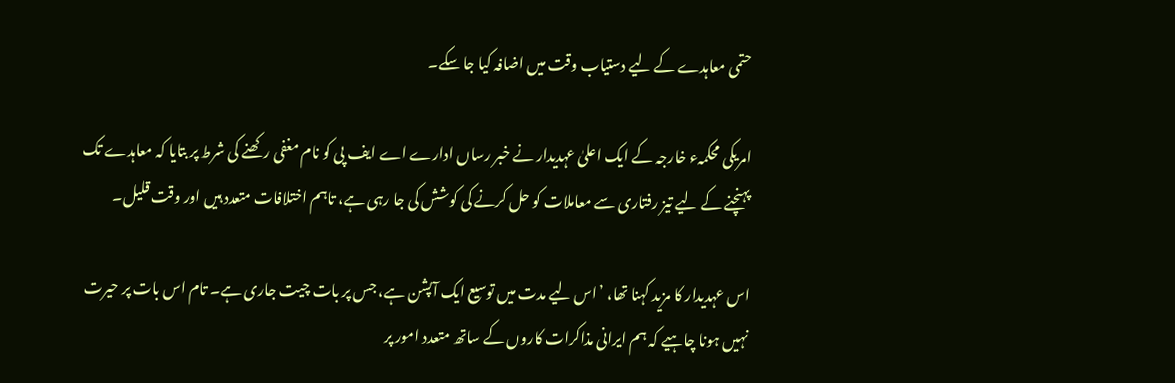حتمی معاہدے کے لیے دستیاب وقت میں اضافہ کیا جا سکے۔

امریکی محکمہء خارجہ کے ایک اعلیٰ عہدیدار نے خبر رساں ادارے اے ایف پی کو نام مغفی رکھنے کی شرط پر بتایا کہ معاہدے تک پہنچنے کے لیے تیز رفتاری سے معاملات کو حل کرنے کی کوشش کی جا رہی ہے، تاہم اختلافات متعدد ہیں اور وقت قلیل۔

اس عہدیدار کا مزید کہنا تھا، ’اس لیے مدت میں توسیع ایک آپشن ہے، جس پر بات چیت جاری ہے۔ تام اس بات پر حیرت نہیں ہونا چاہیے کہ ہم ایرانی مذاکرات کاروں کے ساتھ متعدد امور پر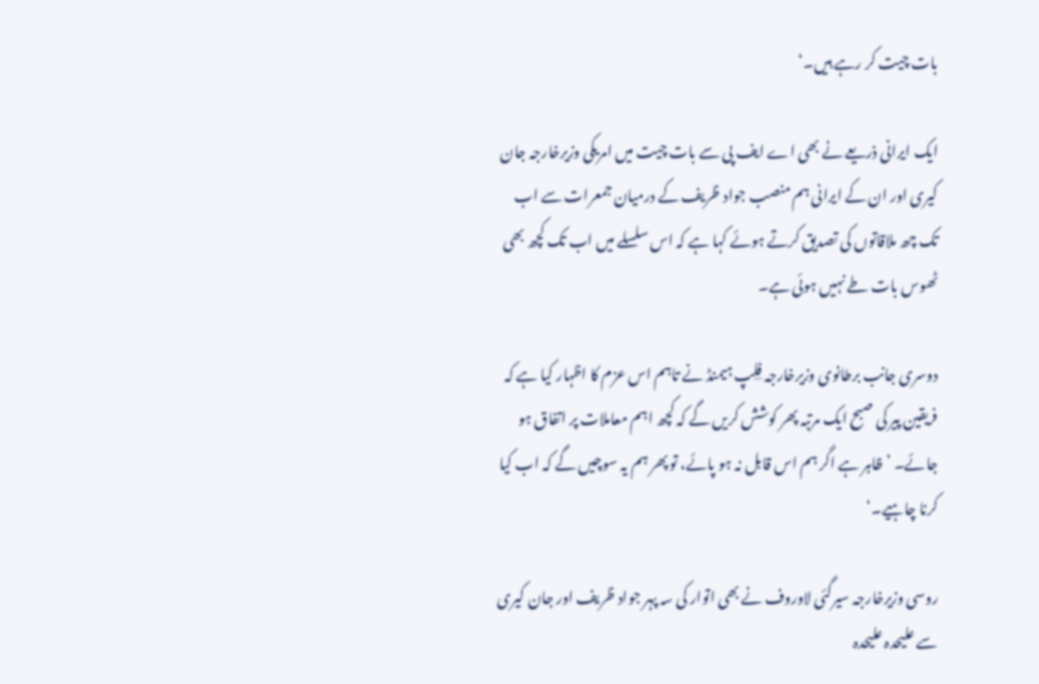بات چیت کر رہے ہیں۔‘

ایک ایرانی ذریعے نے بھی اے ایف پی سے بات چیت میں امریکی وزیرخارجہ جان کیری اور ان کے ایرانی ہم منصب جواد ظریف کے درمیان جمعرات سے اب تک چھ ملاقاتوں کی تصدیق کرتے ہوئے کہا ہے کہ اس سلسلے میں اب تک کچھ بھی ٹھوس بات طے نہیں ہوئی ہے۔

دوسری جانب برطانوی وزیرخارجہ فِلِپ ہیمنڈ نے تاہم اس عزم کا اظہار کیا ہے کہ فریقین پیر کی صبح ایک مرتبہ پھر کوشش کریں گے کہ کچھ اہم معاملات پر اتفاق ہو جائے۔ ’ظاہر ہے اگر ہم اس قابل نہ ہو پائے، تو پھر ہم یہ سوچیں گے کہ اب کیا کرنا چاہیے۔‘

روسی وزیرخارجہ سیرگئی لاوروف نے بھی اتوار کی سہ پہر جواد ظریف اور جان کیری سے علیحدہ علیحدہ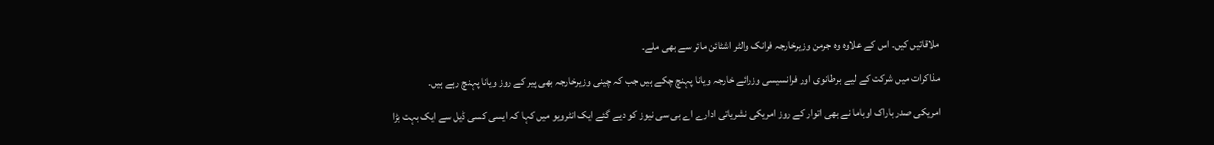ملاقاتیں کیں۔ اس کے علاوہ وہ جرمن وزیرخارجہ فرانک والٹر اشٹائن مائر سے بھی ملے۔

مذاکرات میں شرکت کے لیے برطانوی اور فرانسیسی وزرائے خارجہ ویانا پہنچ چکے ہیں جب کہ چینی وزیرخارجہ بھی پیر کے روز ویانا پہنچ رہے ہیں۔

امریکی صدر باراک اوباما نے بھی اتوار کے روز امریکی نشریاتی ادارے اے بی سی نیوز کو دیے گئے ایک انٹرویو میں کہا کہ ایسی کسی ڈیل سے ایک بہت بڑا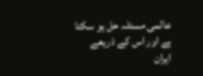عالمی مسئلہ حل ہو سکتا ہے اور اس کے ذریعے ایران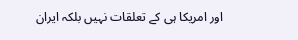اور امریکا ہی کے تعلقات نہیں بلکہ ایران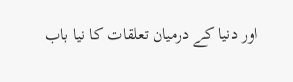اور دنیا کے درمیان تعلقات کا نیا باب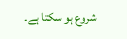شروع ہو سکتا ہے۔